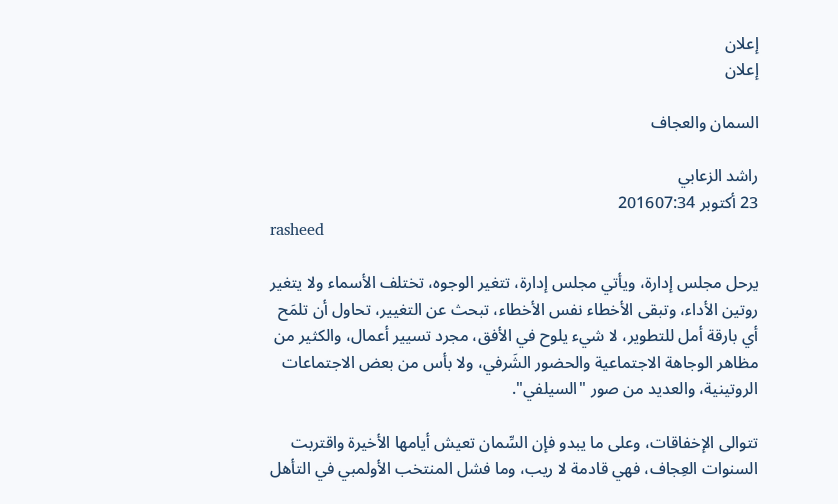إعلان
إعلان

السمان والعجاف

راشد الزعابي
23 أكتوبر 201607:34
rasheed

يرحل مجلس إدارة، ويأتي مجلس إدارة، تتغير الوجوه، تختلف الأسماء ولا يتغير روتين الأداء، وتبقى الأخطاء نفس الأخطاء، تبحث عن التغيير، تحاول أن تلمَح أي بارقة أمل للتطوير، لا شيء يلوح في الأفق، مجرد تسيير أعمال، والكثير من مظاهر الوجاهة الاجتماعية والحضور الشَرفي، ولا بأس من بعض الاجتماعات الروتينية، والعديد من صور "السيلفي".

تتوالى الإخفاقات، وعلى ما يبدو فإن السِّمان تعيش أيامها الأخيرة واقتربت السنوات العِجاف، فهي قادمة لا ريب، وما فشل المنتخب الأولمبي في التأهل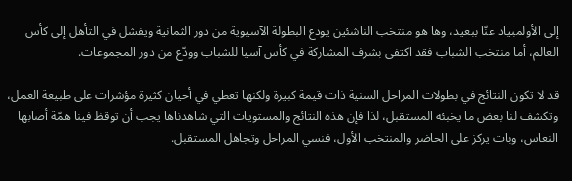إلى الأولمبياد عنّا ببعيد، وها هو منتخب الناشئين يودع البطولة الآسيوية من دور الثمانية ويفشل في التأهل إلى كأس العالم، أما منتخب الشباب فقد اكتفى بشرف المشاركة في كأس آسيا للشباب وودّع من دور المجموعات.

قد لا تكون النتائج في بطولات المراحل السنية ذات قيمة كبيرة ولكنها تعطي في أحيان كثيرة مؤشرات على طبيعة العمل، وتكشف لنا بعض ما يخبئه المستقبل، لذا فإن هذه النتائج والمستويات التي شاهدناها يجب أن توقظ فينا همّة أصابها النعاس، وبات يركز على الحاضر والمنتخب الأول، فنسي المراحل وتجاهل المستقبل.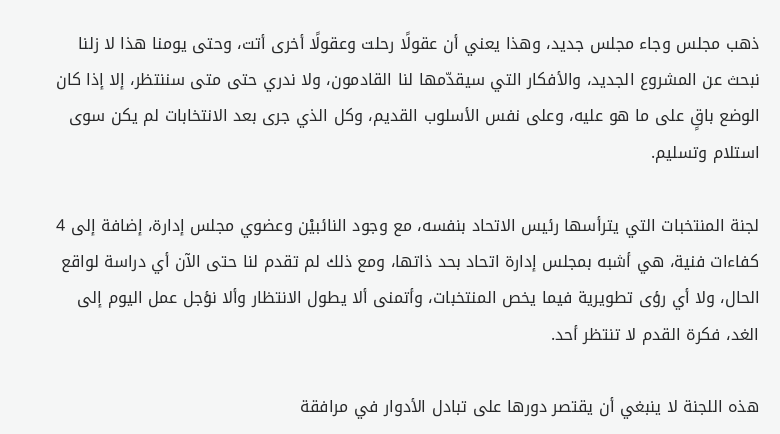ذهب مجلس وجاء مجلس جديد، وهذا يعني أن عقولًا رحلت وعقولًا أخرى أتت، وحتى يومنا هذا لا زلنا نبحث عن المشروع الجديد، والأفكار التي سيقدّمها لنا القادمون، ولا ندري حتى متى سننتظر، إلا إذا كان الوضع باقٍ على ما هو عليه، وعلى نفس الأسلوب القديم، وكل الذي جرى بعد الانتخابات لم يكن سوى استلام وتسليم.

لجنة المنتخبات التي يترأسها رئيس الاتحاد بنفسه، مع وجود النائبيْن وعضوي مجلس إدارة، إضافة إلى 4 كفاءات فنية، هي أشبه بمجلس إدارة اتحاد بحد ذاتها، ومع ذلك لم تقدم لنا حتى الآن أي دراسة لواقع الحال، ولا أي رؤى تطويرية فيما يخص المنتخبات، وأتمنى ألا يطول الانتظار وألا نؤجل عمل اليوم إلى الغد، فكرة القدم لا تنتظر أحد.

هذه اللجنة لا ينبغي أن يقتصر دورها على تبادل الأدوار في مرافقة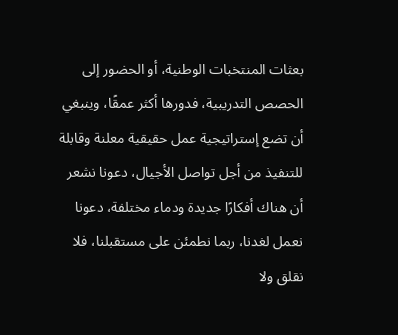بعثات المنتخبات الوطنية، أو الحضور إلى الحصص التدريبية، فدورها أكثر عمقًا، وينبغي أن تضع إستراتيجية عمل حقيقية معلنة وقابلة للتنفيذ من أجل تواصل الأجيال، دعونا نشعر أن هناك أفكارًا جديدة ودماء مختلفة، دعونا نعمل لغدنا، ربما نطمئن على مستقبلنا، فلا نقلق ولا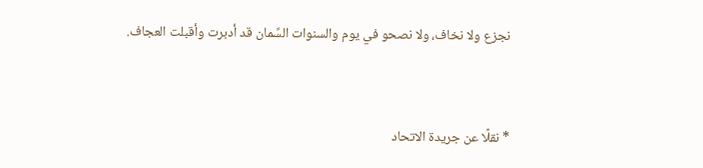نجزع ولا نخاف، ولا نصحو في يوم والسنوات السِّمان قد أدبرت وأقبلت العجاف.


* نقلًا عن جريدة الاتحاد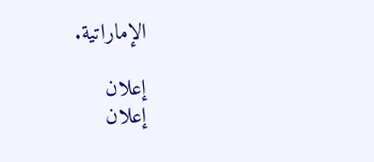الإماراتية.

إعلان
إعلان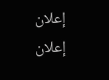إعلان
إعلان